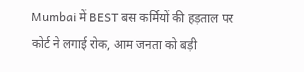Mumbai में BEST बस कर्मियों की हड़ताल पर कोर्ट ने लगाई रोक, आम जनता को बड़ी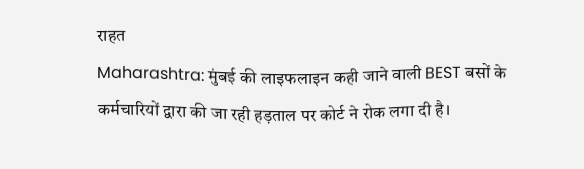राहत
Maharashtra: मुंबई की लाइफलाइन कही जाने वाली BEST बसों के कर्मचारियों द्वारा की जा रही हड़ताल पर कोर्ट ने रोक लगा दी है।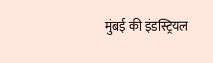मुंबई की इंडस्ट्रियल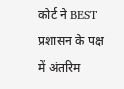कोर्ट ने BEST प्रशासन के पक्ष में अंतरिम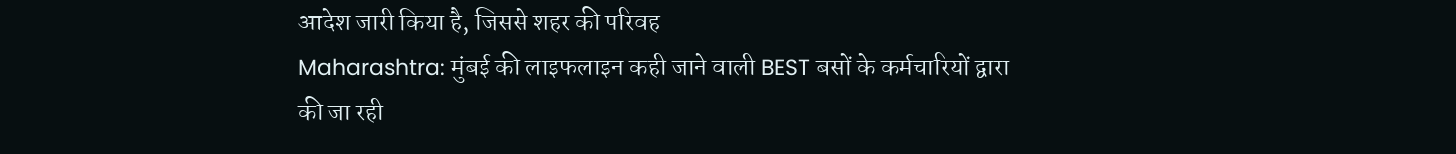आदेश जारी किया है, जिससे शहर की परिवह
Maharashtra: मुंबई की लाइफलाइन कही जाने वाली BEST बसों के कर्मचारियों द्वारा की जा रही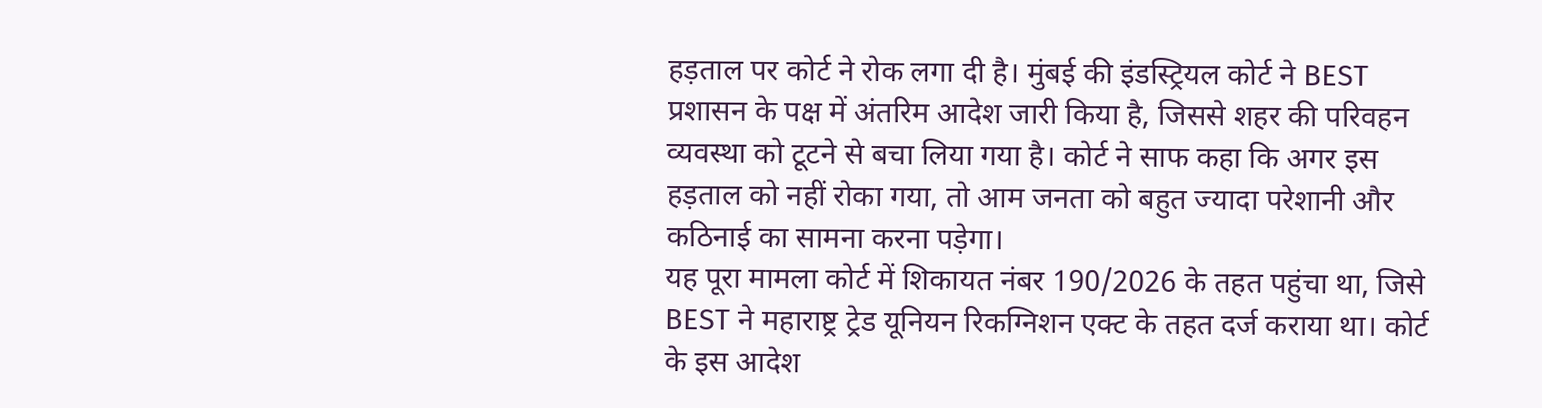हड़ताल पर कोर्ट ने रोक लगा दी है। मुंबई की इंडस्ट्रियल कोर्ट ने BEST प्रशासन के पक्ष में अंतरिम आदेश जारी किया है, जिससे शहर की परिवहन व्यवस्था को टूटने से बचा लिया गया है। कोर्ट ने साफ कहा कि अगर इस हड़ताल को नहीं रोका गया, तो आम जनता को बहुत ज्यादा परेशानी और कठिनाई का सामना करना पड़ेगा।
यह पूरा मामला कोर्ट में शिकायत नंबर 190/2026 के तहत पहुंचा था, जिसे BEST ने महाराष्ट्र ट्रेड यूनियन रिकग्निशन एक्ट के तहत दर्ज कराया था। कोर्ट के इस आदेश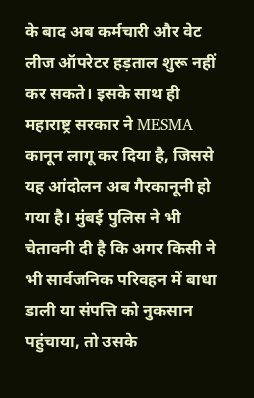के बाद अब कर्मचारी और वेट लीज ऑपरेटर हड़ताल शुरू नहीं कर सकते। इसके साथ ही महाराष्ट्र सरकार ने MESMA कानून लागू कर दिया है, जिससे यह आंदोलन अब गैरकानूनी हो गया है। मुंबई पुलिस ने भी चेतावनी दी है कि अगर किसी ने भी सार्वजनिक परिवहन में बाधा डाली या संपत्ति को नुकसान पहुंचाया, तो उसके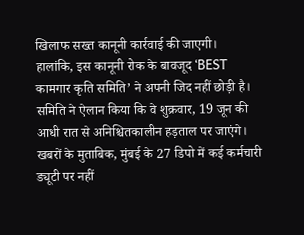खिलाफ सख्त कानूनी कार्रवाई की जाएगी।
हालांकि, इस कानूनी रोक के बावजूद ‘BEST कामगार कृति समिति’ ने अपनी जिद नहीं छोड़ी है। समिति ने ऐलान किया कि वे शुक्रवार, 19 जून की आधी रात से अनिश्चितकालीन हड़ताल पर जाएंगे। खबरों के मुताबिक, मुंबई के 27 डिपो में कई कर्मचारी ड्यूटी पर नहीं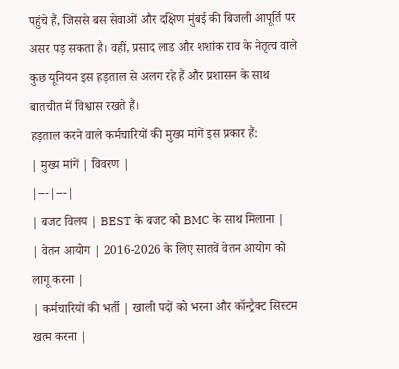पहुंचे हैं, जिससे बस सेवाओं और दक्षिण मुंबई की बिजली आपूर्ति पर असर पड़ सकता है। वहीं, प्रसाद लाड और शशांक राव के नेतृत्व वाले कुछ यूनियन इस हड़ताल से अलग रहे हैं और प्रशासन के साथ बातचीत में विश्वास रखते हैं।
हड़ताल करने वाले कर्मचारियों की मुख्य मांगें इस प्रकार हैं:
| मुख्य मांगें | विवरण |
|---|---|
| बजट विलय | BEST के बजट को BMC के साथ मिलाना |
| वेतन आयोग | 2016-2026 के लिए सातवें वेतन आयोग को लागू करना |
| कर्मचारियों की भर्ती | खाली पदों को भरना और कॉन्ट्रैक्ट सिस्टम खत्म करना |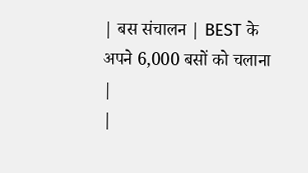| बस संचालन | BEST के अपने 6,000 बसों को चलाना |
|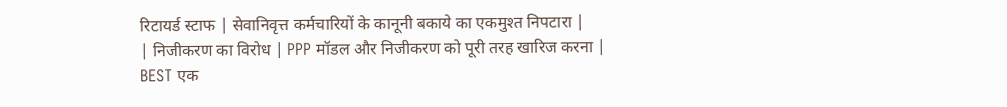रिटायर्ड स्टाफ | सेवानिवृत्त कर्मचारियों के कानूनी बकाये का एकमुश्त निपटारा |
| निजीकरण का विरोध | PPP मॉडल और निजीकरण को पूरी तरह खारिज करना |
BEST एक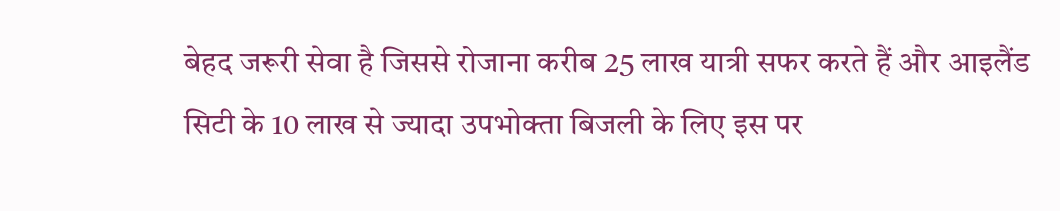बेहद जरूरी सेवा है जिससे रोजाना करीब 25 लाख यात्री सफर करते हैं और आइलैंड सिटी के 10 लाख से ज्यादा उपभोक्ता बिजली के लिए इस पर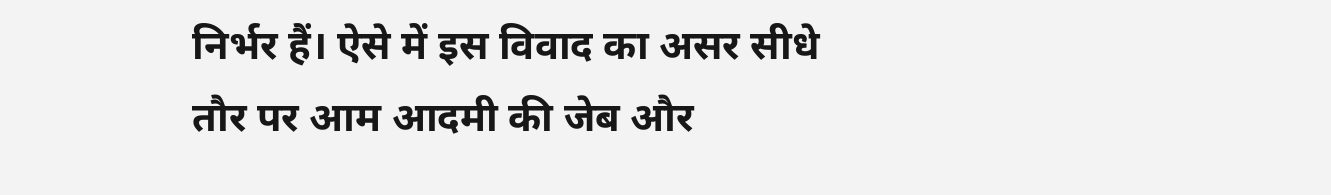निर्भर हैं। ऐसे में इस विवाद का असर सीधे तौर पर आम आदमी की जेब और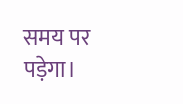समय पर पड़ेगा।